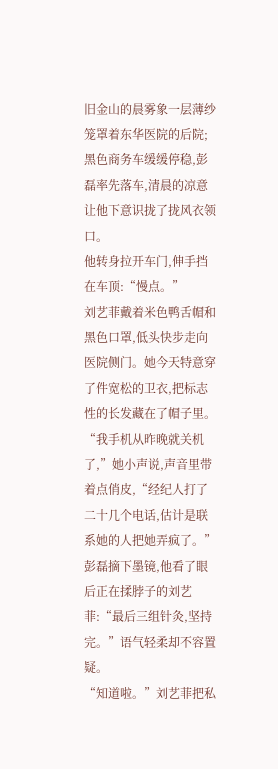旧金山的晨雾象一层薄纱笼罩着东华医院的后院;黑色商务车缓缓停稳,彭磊率先落车,清晨的凉意让他下意识拢了拢风衣领口。
他转身拉开车门,伸手挡在车顶:“慢点。”
刘艺菲戴着米色鸭舌帽和黑色口罩,低头快步走向医院侧门。她今天特意穿了件宽松的卫衣,把标志性的长发藏在了帽子里。
“我手机从昨晚就关机了,”她小声说,声音里带着点俏皮,“经纪人打了二十几个电话,估计是联系她的人把她弄疯了。”
彭磊摘下墨镜,他看了眼后正在揉脖子的刘艺菲:“最后三组针灸,坚持完。”语气轻柔却不容置疑。
“知道啦。”刘艺菲把私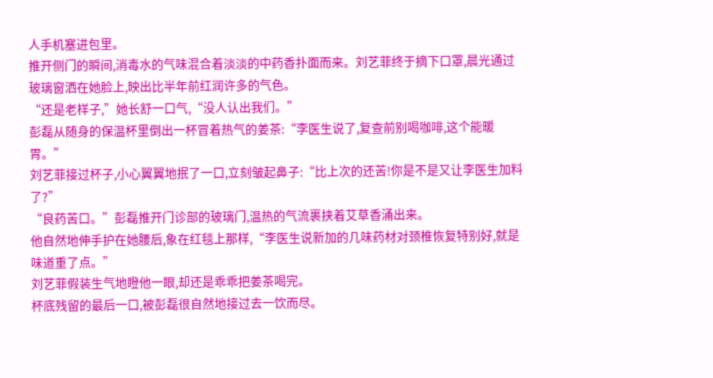人手机塞进包里。
推开侧门的瞬间,消毒水的气味混合着淡淡的中药香扑面而来。刘艺菲终于摘下口罩,晨光通过玻璃窗洒在她脸上,映出比半年前红润许多的气色。
“还是老样子,”她长舒一口气,“没人认出我们。”
彭磊从随身的保温杯里倒出一杯冒着热气的姜茶:“李医生说了,复查前别喝咖啡,这个能暖胃。”
刘艺菲接过杯子,小心翼翼地抿了一口,立刻皱起鼻子:“比上次的还苦!你是不是又让李医生加料了?”
“良药苦口。”彭磊推开门诊部的玻璃门,温热的气流裹挟着艾草香涌出来。
他自然地伸手护在她腰后,象在红毯上那样,“李医生说新加的几味药材对颈椎恢复特别好,就是味道重了点。”
刘艺菲假装生气地瞪他一眼,却还是乖乖把姜茶喝完。
杯底残留的最后一口,被彭磊很自然地接过去一饮而尽。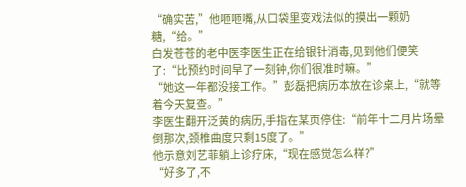“确实苦,”他咂咂嘴,从口袋里变戏法似的摸出一颗奶糖,“给。”
白发苍苍的老中医李医生正在给银针消毒,见到他们便笑了:“比预约时间早了一刻钟,你们很准时嘛。”
“她这一年都没接工作。”彭磊把病历本放在诊桌上,“就等着今天复查。”
李医生翻开泛黄的病历,手指在某页停住:“前年十二月片场晕倒那次,颈椎曲度只剩15度了。”
他示意刘艺菲躺上诊疗床,“现在感觉怎么样?”
“好多了,不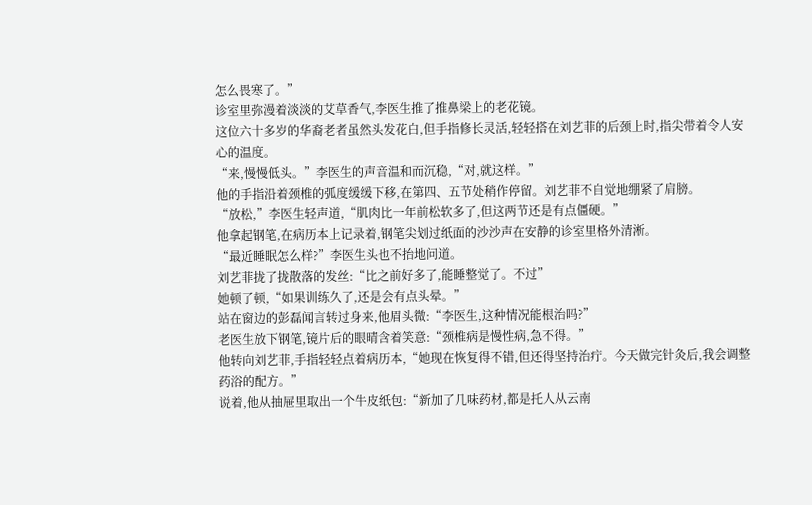怎么畏寒了。”
诊室里弥漫着淡淡的艾草香气,李医生推了推鼻梁上的老花镜。
这位六十多岁的华裔老者虽然头发花白,但手指修长灵活,轻轻搭在刘艺菲的后颈上时,指尖带着令人安心的温度。
“来,慢慢低头。”李医生的声音温和而沉稳,“对,就这样。”
他的手指沿着颈椎的弧度缓缓下移,在第四、五节处稍作停留。刘艺菲不自觉地绷紧了肩膀。
“放松,”李医生轻声道,“肌肉比一年前松软多了,但这两节还是有点僵硬。”
他拿起钢笔,在病历本上记录着,钢笔尖划过纸面的沙沙声在安静的诊室里格外清淅。
“最近睡眠怎么样?”李医生头也不抬地问道。
刘艺菲拢了拢散落的发丝:“比之前好多了,能睡整觉了。不过”
她顿了顿,“如果训练久了,还是会有点头晕。”
站在窗边的彭磊闻言转过身来,他眉头微:“李医生,这种情况能根治吗?”
老医生放下钢笔,镜片后的眼晴含着笑意:“颈椎病是慢性病,急不得。”
他转向刘艺菲,手指轻轻点着病历本,“她现在恢复得不错,但还得坚持治疔。今天做完针灸后,我会调整药浴的配方。”
说着,他从抽屉里取出一个牛皮纸包:“新加了几味药材,都是托人从云南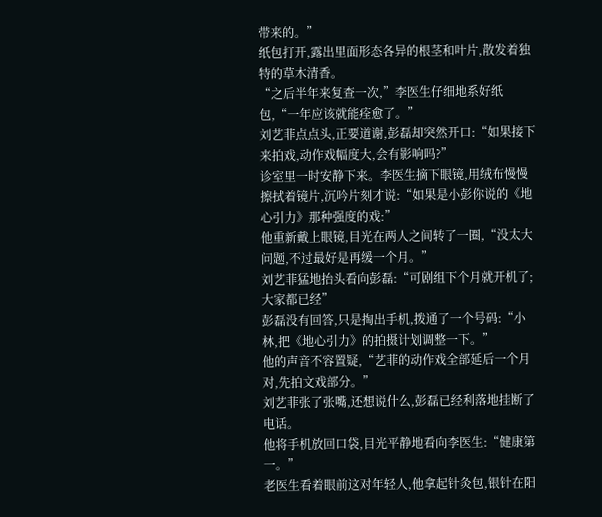带来的。”
纸包打开,露出里面形态各异的根茎和叶片,散发着独特的草木清香。
“之后半年来复查一次,”李医生仔细地系好纸包,“一年应该就能痊愈了。”
刘艺菲点点头,正要道谢,彭磊却突然开口:“如果接下来拍戏,动作戏幅度大,会有影响吗?”
诊室里一时安静下来。李医生摘下眼镜,用绒布慢慢擦拭着镜片,沉吟片刻才说:“如果是小彭你说的《地心引力》那种强度的戏:”
他重新戴上眼镜,目光在两人之间转了一圈,“没太大问题,不过最好是再缓一个月。”
刘艺菲猛地抬头看向彭磊:“可剧组下个月就开机了;大家都已经”
彭磊没有回答,只是掏出手机,拨通了一个号码:“小林,把《地心引力》的拍摄计划调整一下。”
他的声音不容置疑,“艺菲的动作戏全部延后一个月对,先拍文戏部分。”
刘艺菲张了张嘴,还想说什么,彭磊已经利落地挂断了电话。
他将手机放回口袋,目光平静地看向李医生:“健康第一。”
老医生看着眼前这对年轻人,他拿起针灸包,银针在阳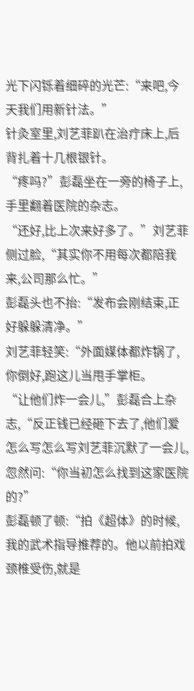光下闪铄着细碎的光芒:“来吧,今天我们用新针法。”
针灸室里,刘艺菲趴在治疔床上,后背扎着十几根银针。
“疼吗?”彭磊坐在一旁的椅子上,手里翻着医院的杂志。
“还好,比上次来好多了。”刘艺菲侧过脸,“其实你不用每次都陪我来,公司那么忙。”
彭磊头也不抬:“发布会刚结束,正好躲躲清净。”
刘艺菲轻笑:“外面媒体都炸锅了,你倒好,跑这儿当甩手掌柜。
“让他们炸一会儿,”彭磊合上杂志,“反正钱已经砸下去了,他们爱怎么写怎么写刘艺菲沉默了一会儿,忽然问:“你当初怎么找到这家医院的?”
彭磊顿了顿:“拍《超体》的时候,我的武术指导推荐的。他以前拍戏颈椎受伤,就是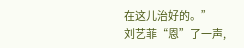在这儿治好的。”
刘艺菲“恩”了一声,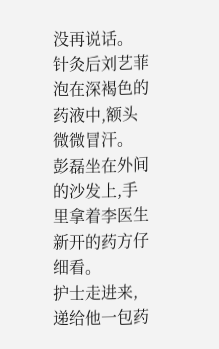没再说话。
针灸后刘艺菲泡在深褐色的药液中,额头微微冒汗。
彭磊坐在外间的沙发上,手里拿着李医生新开的药方仔细看。
护士走进来,递给他一包药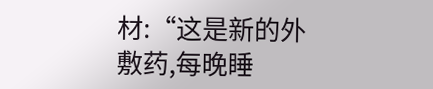材:“这是新的外敷药,每晚睡